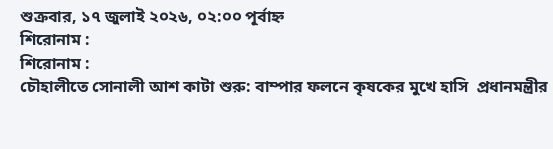শুক্রবার, ১৭ জুলাই ২০২৬, ০২:০০ পূর্বাহ্ন
শিরোনাম :
শিরোনাম :
চৌহালীতে সোনালী আশ কাটা শুরু: বাম্পার ফলনে কৃষকের মুখে হাসি  প্রধানমন্ত্রীর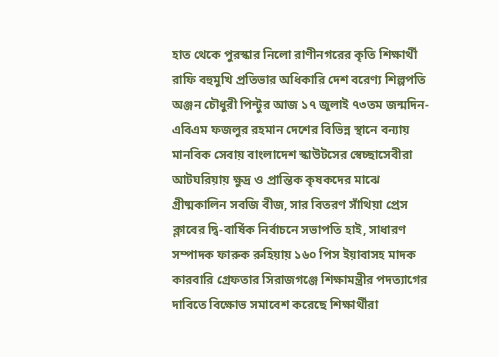হাত থেকে পুরস্কার নিলো রাণীনগরের কৃতি শিক্ষার্থী রাফি বহুমুখি প্রতিভার অধিকারি দেশ বরেণ্য শিল্পপতি অঞ্জন চৌধুরী পিন্টুর আজ ১৭ জুলাই ৭৩তম জন্মদিন- এবিএম ফজলুর রহমান দেশের বিভিন্ন স্থানে বন্যায় মানবিক সেবায় বাংলাদেশ স্কাউটসের স্বেচ্ছাসেবীরা আটঘরিয়ায় ক্ষুদ্র ও প্রান্তিক কৃষকদের মাঝে গ্রীষ্মকালিন সবজি বীজ, সার বিতরণ সাঁথিয়া প্রেস ক্লাবের দ্বি-বার্ষিক নির্বাচনে সভাপতি হাই, সাধারণ সম্পাদক ফারুক রুহিয়ায় ১৬০ পিস ইয়াবাসহ মাদক কারবারি গ্রেফতার সিরাজগঞ্জে শিক্ষামন্ত্রীর পদত্যাগের দাবিতে বিক্ষোভ সমাবেশ করেছে শিক্ষার্থীরা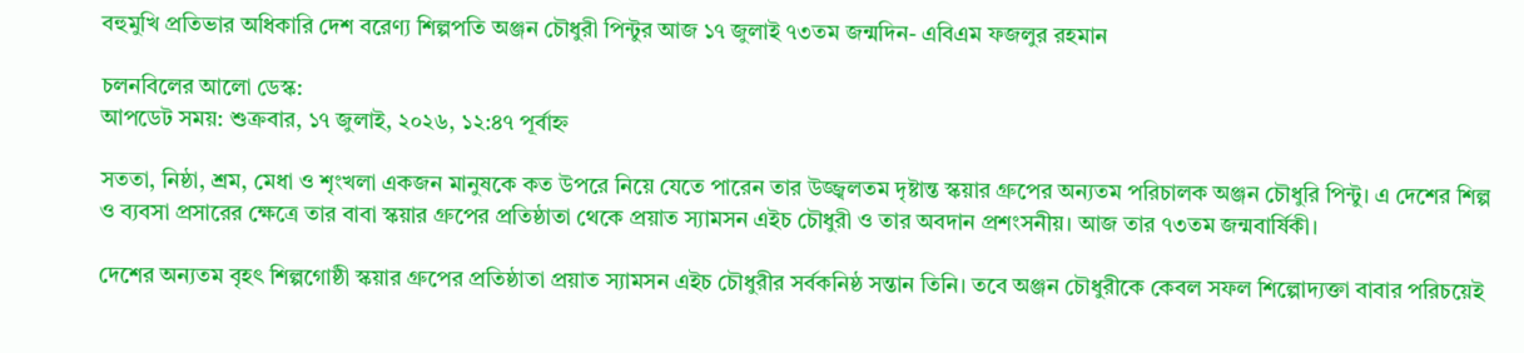বহুমুখি প্রতিভার অধিকারি দেশ বরেণ্য শিল্পপতি অঞ্জন চৌধুরী পিন্টুর আজ ১৭ জুলাই ৭৩তম জন্মদিন- এবিএম ফজলুর রহমান

চলনবিলের আলো ডেস্ক:
আপডেট সময়: শুক্রবার, ১৭ জুলাই, ২০২৬, ১২:৪৭ পূর্বাহ্ন

সততা, নিষ্ঠা, শ্রম, মেধা ও শৃংখলা একজন মানুষকে কত উপরে নিয়ে যেতে পারেন তার উজ্জ্বলতম দৃষ্টান্ত স্কয়ার গ্রুপের অন্যতম পরিচালক অঞ্জন চৌধুরি পিন্টু। এ দেশের শিল্প ও ব্যবসা প্রসারের ক্ষেত্রে তার বাবা স্কয়ার গ্রুপের প্রতিষ্ঠাতা থেকে প্রয়াত স্যামসন এইচ চৌধুরী ও তার অবদান প্রশংসনীয়। আজ তার ৭৩তম জন্মবার্ষিকী।

দেশের অন্যতম বৃহৎ শিল্পগোষ্ঠী স্কয়ার গ্রুপের প্রতিষ্ঠাতা প্রয়াত স্যামসন এইচ চৌধুরীর সর্বকনিষ্ঠ সন্তান তিনি। তবে অঞ্জন চৌধুরীকে কেবল সফল শিল্পোদ্যক্তা বাবার পরিচয়েই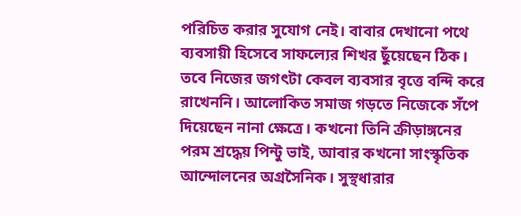পরিচিত করার সুযোগ নেই। বাবার দেখানো পথে ব্যবসায়ী হিসেবে সাফল্যের শিখর ছুঁয়েছেন ঠিক। তবে নিজের জগৎটা কেবল ব্যবসার বৃত্তে বন্দি করে রাখেননি। আলোকিত সমাজ গড়তে নিজেকে সঁপে দিয়েছেন নানা ক্ষেত্রে। কখনো তিনি ক্রীড়াঙ্গনের পরম শ্রদ্ধেয় পিন্টু ভাই, আবার কখনো সাংস্কৃতিক আন্দোলনের অগ্রসৈনিক। সুস্থধারার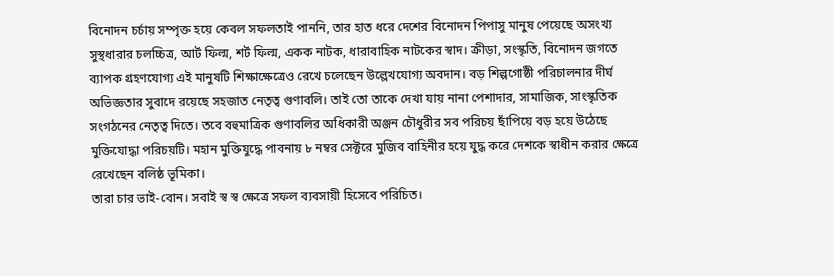বিনোদন চর্চায় সম্পৃক্ত হয়ে কেবল সফলতাই পাননি, তার হাত ধরে দেশের বিনোদন পিপাসু মানুষ পেয়েছে অসংখ্য সুস্থধারার চলচ্চিত্র, আর্ট ফিল্ম, শর্ট ফিল্ম, একক নাটক, ধারাবাহিক নাটকের স্বাদ। ক্রীড়া, সংস্কৃতি, বিনোদন জগতে ব্যাপক গ্রহণযোগ্য এই মানুষটি শিক্ষাক্ষেত্রেও রেখে চলেছেন উল্লেখযোগ্য অবদান। বড় শিল্পগোষ্ঠী পরিচালনার দীর্ঘ অভিজ্ঞতার সুবাদে রয়েছে সহজাত নেতৃত্ব গুণাবলি। তাই তো তাকে দেখা যায় নানা পেশাদার, সামাজিক, সাংস্কৃতিক সংগঠনের নেতৃত্ব দিতে। তবে বহুমাত্রিক গুণাবলির অধিকারী অঞ্জন চৌধুরীর সব পরিচয় ছাঁপিয়ে বড় হয়ে উঠেছে মুক্তিযোদ্ধা পরিচয়টি। মহান মুক্তিযুদ্ধে পাবনায় ৮ নম্বর সেক্টরে মুজিব বাহিনীর হয়ে যুদ্ধ করে দেশকে স্বাধীন করার ক্ষেত্রে রেখেছেন বলিষ্ঠ ভূমিকা।
তারা চার ভাই-বোন। সবাই স্ব স্ব ক্ষেত্রে সফল ব্যবসায়ী হিসেবে পরিচিত।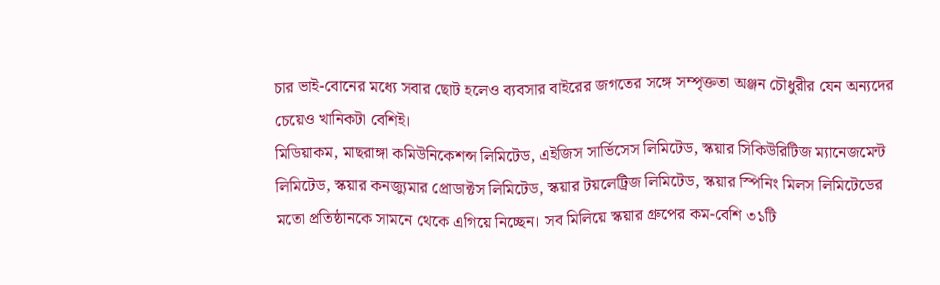চার ভাই-বোনের মধ্যে সবার ছোট হলেও ব্যবসার বাইরের জগতের সঙ্গে সম্পৃক্ততা অঞ্জন চৌধুরীর যেন অন্যদের চেয়েও খানিকটা বেশিই।
মিডিয়াকম, মাছরাঙ্গা কমিউনিকেশন্স লিমিটেড, এইজিস সার্ভিসেস লিমিটেড, স্কয়ার সিকিউরিটিজ ম্যানেজমেন্ট লিমিটেড, স্কয়ার কনজ্যুমার প্রোডাক্টস লিমিটেড, স্কয়ার টয়লেট্রিজ লিমিটেড, স্কয়ার স্পিনিং মিলস লিমিটেডের মতো প্রতিষ্ঠানকে সামনে থেকে এগিয়ে নিচ্ছেন। সব মিলিয়ে স্কয়ার গ্রুপের কম-বেশি ৩১টি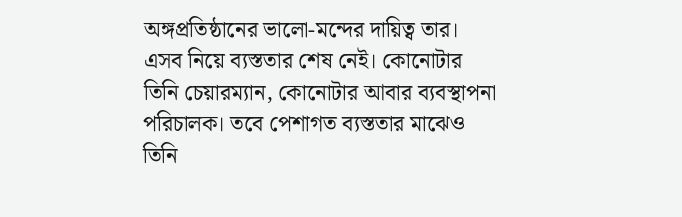অঙ্গপ্রতিষ্ঠানের ভালো-মন্দের দায়িত্ব তার। এসব নিয়ে ব্যস্ততার শেষ নেই। কোনোটার তিনি চেয়ারম্যান, কোনোটার আবার ব্যবস্থাপনা পরিচালক। তবে পেশাগত ব্যস্ততার মাঝেও তিনি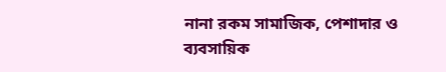নানা রকম সামাজিক, পেশাদার ও ব্যবসায়িক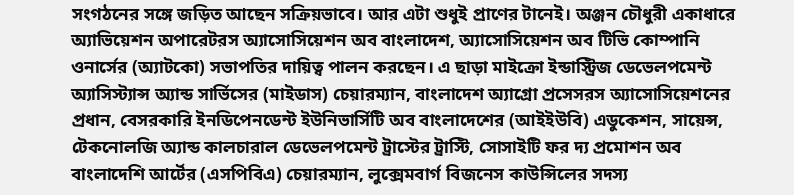সংগঠনের সঙ্গে জড়িত আছেন সক্রিয়ভাবে। আর এটা শুধুই প্রাণের টানেই। অঞ্জন চৌধুরী একাধারে অ্যাভিয়েশন অপারেটরস অ্যাসোসিয়েশন অব বাংলাদেশ, অ্যাসোসিয়েশন অব টিভি কোম্পানি ওনার্সের (অ্যাটকো) সভাপতির দায়িত্ব পালন করছেন। এ ছাড়া মাইক্রো ইন্ডাস্ট্রিজ ডেভেলপমেন্ট অ্যাসিস্ট্যান্স অ্যান্ড সার্ভিসের (মাইডাস) চেয়ারম্যান, বাংলাদেশ অ্যাগ্রো প্রসেসরস অ্যাসোসিয়েশনের প্রধান, বেসরকারি ইনডিপেনডেন্ট ইউনিভার্সিটি অব বাংলাদেশের (আইইউবি) এডুকেশন, সায়েন্স, টেকনোলজি অ্যান্ড কালচারাল ডেভেলপমেন্ট ট্রাস্টের ট্রাস্টি, সোসাইটি ফর দ্য প্রমোশন অব বাংলাদেশি আর্টের (এসপিবিএ) চেয়ারম্যান, লুক্সেমবার্গ বিজনেস কাউন্সিলের সদস্য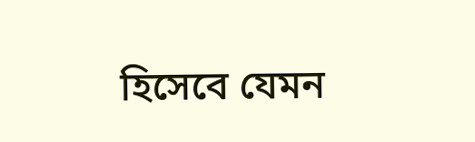হিসেবে যেমন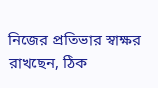নিজের প্রতিভার স্বাক্ষর রাখছেন, ঠিক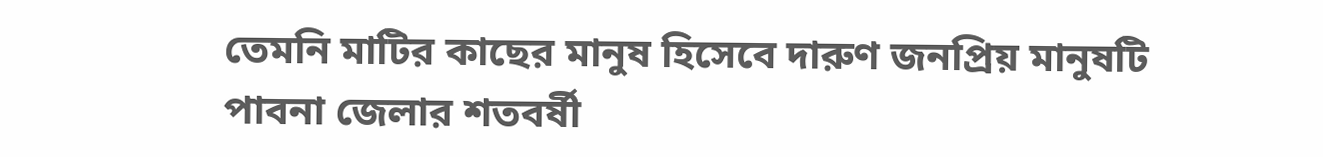তেমনি মাটির কাছের মানুষ হিসেবে দারুণ জনপ্রিয় মানুষটি পাবনা জেলার শতবর্ষী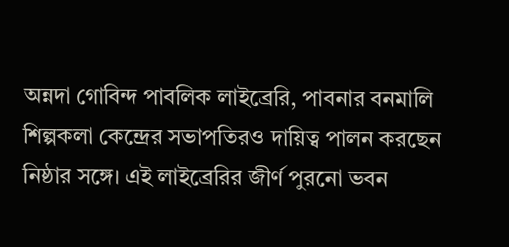অন্নদা গোবিন্দ পাবলিক লাইব্রেরি, পাবনার বনমালি শিল্পকলা কেন্দ্রের সভাপতিরও দায়িত্ব পালন করছেন নিষ্ঠার সঙ্গে। এই লাইব্রেরির জীর্ণ পুরনো ভবন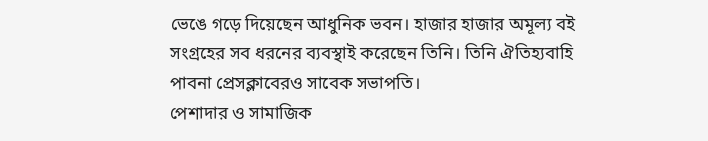ভেঙে গড়ে দিয়েছেন আধুনিক ভবন। হাজার হাজার অমূল্য বই সংগ্রহের সব ধরনের ব্যবস্থাই করেছেন তিনি। তিনি ঐতিহ্যবাহি পাবনা প্রেসক্লাবেরও সাবেক সভাপতি।
পেশাদার ও সামাজিক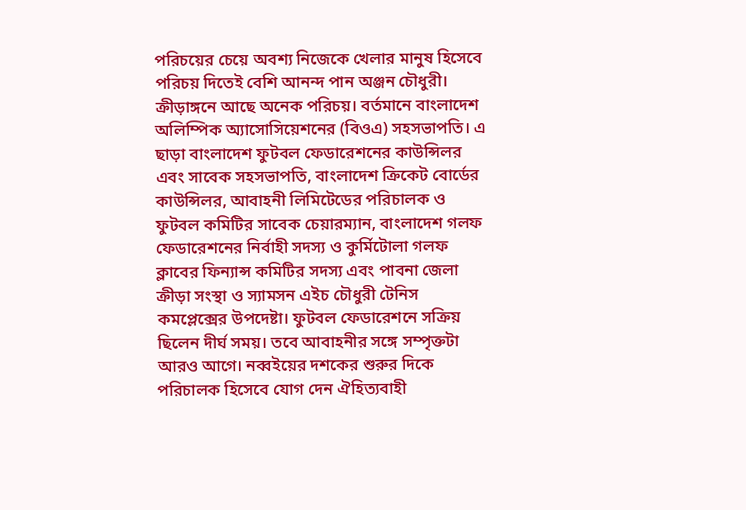পরিচয়ের চেয়ে অবশ্য নিজেকে খেলার মানুষ হিসেবে পরিচয় দিতেই বেশি আনন্দ পান অঞ্জন চৌধুরী। ক্রীড়াঙ্গনে আছে অনেক পরিচয়। বর্তমানে বাংলাদেশ অলিম্পিক অ্যাসোসিয়েশনের (বিওএ) সহসভাপতি। এ ছাড়া বাংলাদেশ ফুটবল ফেডারেশনের কাউন্সিলর এবং সাবেক সহসভাপতি, বাংলাদেশ ক্রিকেট বোর্ডের কাউন্সিলর, আবাহনী লিমিটেডের পরিচালক ও ফুটবল কমিটির সাবেক চেয়ারম্যান, বাংলাদেশ গলফ ফেডারেশনের নির্বাহী সদস্য ও কুর্মিটোলা গলফ ক্লাবের ফিন্যান্স কমিটির সদস্য এবং পাবনা জেলা ক্রীড়া সংস্থা ও স্যামসন এইচ চৌধুরী টেনিস কমপ্লেক্সের উপদেষ্টা। ফুটবল ফেডারেশনে সক্রিয় ছিলেন দীর্ঘ সময়। তবে আবাহনীর সঙ্গে সম্পৃক্তটা আরও আগে। নব্বইয়ের দশকের শুরুর দিকে পরিচালক হিসেবে যোগ দেন ঐহিত্যবাহী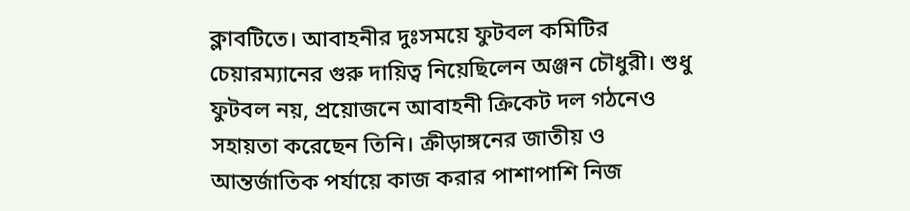ক্লাবটিতে। আবাহনীর দুঃসময়ে ফুটবল কমিটির চেয়ারম্যানের গুরু দায়িত্ব নিয়েছিলেন অঞ্জন চৌধুরী। শুধু ফুটবল নয়, প্রয়োজনে আবাহনী ক্রিকেট দল গঠনেও সহায়তা করেছেন তিনি। ক্রীড়াঙ্গনের জাতীয় ও আন্তর্জাতিক পর্যায়ে কাজ করার পাশাপাশি নিজ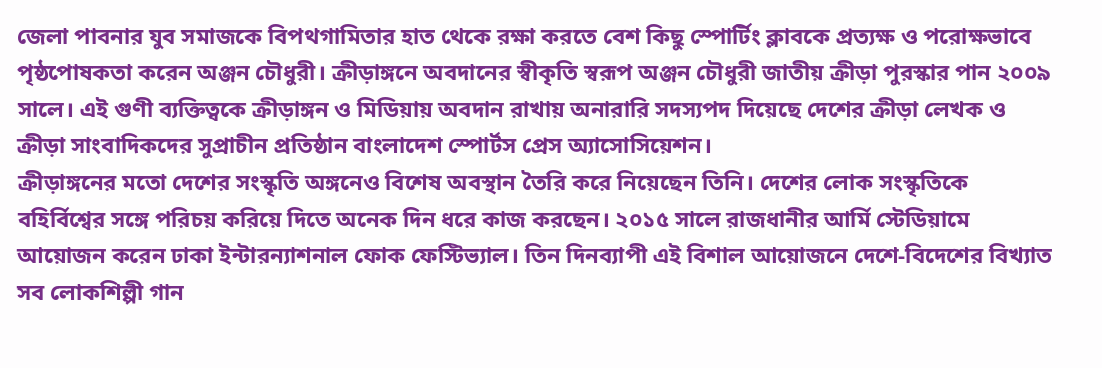জেলা পাবনার যুব সমাজকে বিপথগামিতার হাত থেকে রক্ষা করতে বেশ কিছু স্পোর্টিং ক্লাবকে প্রত্যক্ষ ও পরোক্ষভাবে পৃষ্ঠপোষকতা করেন অঞ্জন চৌধুরী। ক্রীড়াঙ্গনে অবদানের স্বীকৃতি স্বরূপ অঞ্জন চৌধুরী জাতীয় ক্রীড়া পুরস্কার পান ২০০৯ সালে। এই গুণী ব্যক্তিত্বকে ক্রীড়াঙ্গন ও মিডিয়ায় অবদান রাখায় অনারারি সদস্যপদ দিয়েছে দেশের ক্রীড়া লেখক ও ক্রীড়া সাংবাদিকদের সুপ্রাচীন প্রতিষ্ঠান বাংলাদেশ স্পোর্টস প্রেস অ্যাসোসিয়েশন।
ক্রীড়াঙ্গনের মতো দেশের সংস্কৃতি অঙ্গনেও বিশেষ অবস্থান তৈরি করে নিয়েছেন তিনি। দেশের লোক সংস্কৃতিকে বহির্বিশ্বের সঙ্গে পরিচয় করিয়ে দিতে অনেক দিন ধরে কাজ করছেন। ২০১৫ সালে রাজধানীর আর্মি স্টেডিয়ামে আয়োজন করেন ঢাকা ইন্টারন্যাশনাল ফোক ফেস্টিভ্যাল। তিন দিনব্যাপী এই বিশাল আয়োজনে দেশে-বিদেশের বিখ্যাত সব লোকশিল্পী গান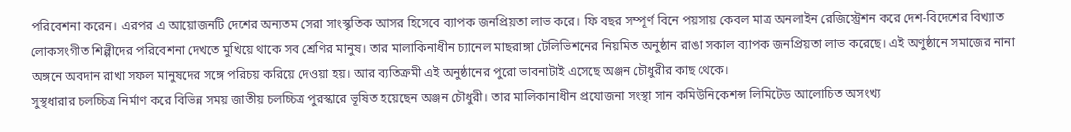পরিবেশনা করেন। এরপর এ আয়োজনটি দেশের অন্যতম সেরা সাংস্কৃতিক আসর হিসেবে ব্যাপক জনপ্রিয়তা লাভ করে। ফি বছর সম্পূর্ণ বিনে পয়সায় কেবল মাত্র অনলাইন রেজিস্ট্রেশন করে দেশ-বিদেশের বিখ্যাত লোকসংগীত শিল্পীদের পরিবেশনা দেখতে মুখিয়ে থাকে সব শ্রেণির মানুষ। তার মালাকিনাধীন চ্যানেল মাছরাঙ্গা টেলিভিশনের নিয়মিত অনুষ্ঠান রাঙা সকাল ব্যাপক জনপ্রিয়তা লাভ করেছে। এই অণুষ্ঠানে সমাজের নানা অঙ্গনে অবদান রাখা সফল মানুষদের সঙ্গে পরিচয় করিয়ে দেওয়া হয়। আর ব্যতিক্রমী এই অনুষ্ঠানের পুরো ভাবনাটাই এসেছে অঞ্জন চৌধুরীর কাছ থেকে।
সুস্থধারার চলচ্চিত্র নির্মাণ করে বিভিন্ন সময় জাতীয় চলচ্চিত্র পুরস্কারে ভূষিত হয়েছেন অঞ্জন চৌধুরী। তার মালিকানাধীন প্রযোজনা সংস্থা সান কমিউনিকেশন্স লিমিটেড আলোচিত অসংখ্য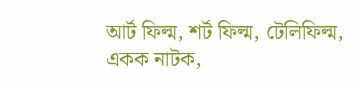আর্ট ফিল্ম, শর্ট ফিল্ম, টেলিফিল্ম, একক নাটক,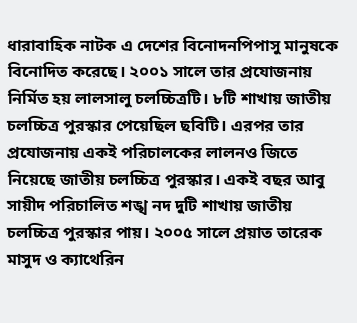ধারাবাহিক নাটক এ দেশের বিনোদনপিপাসু মানুষকে বিনোদিত করেছে। ২০০১ সালে তার প্রযোজনায় নির্মিত হয় লালসালু চলচ্চিত্রটি। ৮টি শাখায় জাতীয় চলচ্চিত্র পুরস্কার পেয়েছিল ছবিটি। এরপর তার প্রযোজনায় একই পরিচালকের লালনও জিতে নিয়েছে জাতীয় চলচ্চিত্র পুরস্কার। একই বছর আবু সায়ীদ পরিচালিত শঙ্খ নদ দুটি শাখায় জাতীয় চলচ্চিত্র পুরস্কার পায়। ২০০৫ সালে প্রয়াত তারেক মাসুদ ও ক্যাথেরিন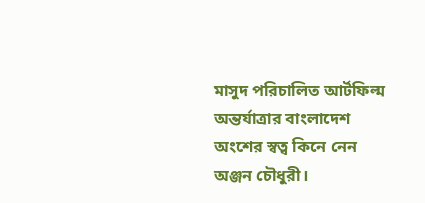মাসুদ পরিচালিত আর্টফিল্ম অন্তর্যাত্রার বাংলাদেশ অংশের স্বত্ব কিনে নেন অঞ্জন চৌধুরী।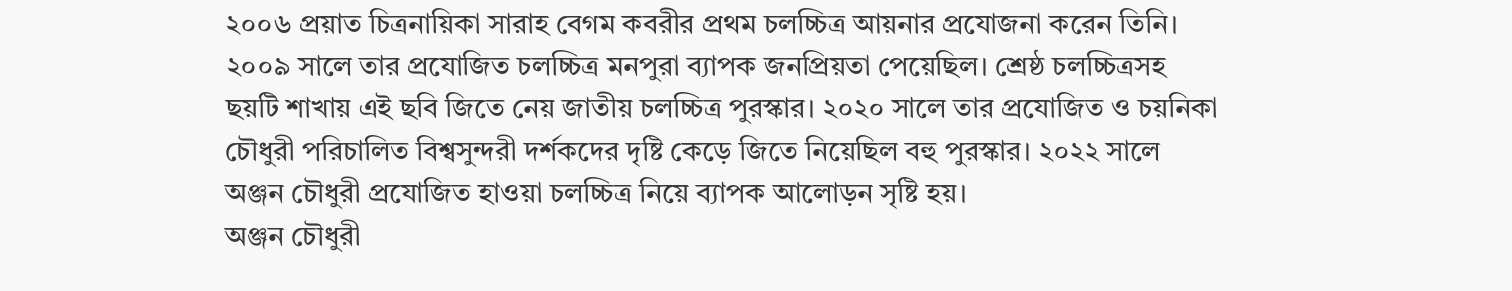২০০৬ প্রয়াত চিত্রনায়িকা সারাহ বেগম কবরীর প্রথম চলচ্চিত্র আয়নার প্রযোজনা করেন তিনি। ২০০৯ সালে তার প্রযোজিত চলচ্চিত্র মনপুরা ব্যাপক জনপ্রিয়তা পেয়েছিল। শ্রেষ্ঠ চলচ্চিত্রসহ ছয়টি শাখায় এই ছবি জিতে নেয় জাতীয় চলচ্চিত্র পুরস্কার। ২০২০ সালে তার প্রযোজিত ও চয়নিকা চৌধুরী পরিচালিত বিশ্বসুন্দরী দর্শকদের দৃষ্টি কেড়ে জিতে নিয়েছিল বহু পুরস্কার। ২০২২ সালে অঞ্জন চৌধুরী প্রযোজিত হাওয়া চলচ্চিত্র নিয়ে ব্যাপক আলোড়ন সৃষ্টি হয়।
অঞ্জন চৌধুরী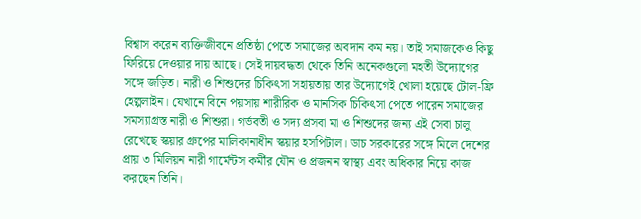বিশ্বাস করেন ব্যক্তিজীবনে প্রতিষ্ঠা পেতে সমাজের অবদান কম নয়। তাই সমাজকেও কিছু ফিরিয়ে দেওয়ার দায় আছে। সেই দায়বদ্ধতা থেকে তিনি অনেকগুলো মহতী উদ্যোগের সঙ্গে জড়িত। নারী ও শিশুদের চিকিৎসা সহায়তায় তার উদ্যোগেই খোলা হয়েছে টোল-ফ্রি হেল্পলাইন। যেখানে বিনে পয়সায় শারীরিক ও মানসিক চিকিৎসা পেতে পারেন সমাজের সমস্যাগ্রস্ত নারী ও শিশুরা। গর্ভবতী ও সদ্য প্রসবা মা ও শিশুদের জন্য এই সেবা চালু রেখেছে স্কয়ার গ্রুপের মালিকানাধীন স্কয়ার হসপিটাল। ডাচ সরকারের সঙ্গে মিলে দেশের প্রায় ৩ মিলিয়ন নারী গার্মেন্টস কর্মীর যৌন ও প্রজনন স্বাস্থ্য এবং অধিকার নিয়ে কাজ করছেন তিনি।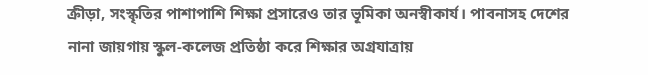ক্রীড়া, সংস্কৃতির পাশাপাশি শিক্ষা প্রসারেও তার ভূমিকা অনস্বীকার্য। পাবনাসহ দেশের নানা জায়গায় স্কুল-কলেজ প্রতিষ্ঠা করে শিক্ষার অগ্রযাত্রায়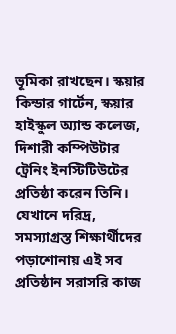ভূমিকা রাখছেন। স্কয়ার কিন্ডার গার্টেন, স্কয়ার হাইস্কুল অ্যান্ড কলেজ, দিশারী কম্পিউটার ট্রেনিং ইনস্টিটিউটের প্রতিষ্ঠা করেন তিনি। যেখানে দরিদ্র, সমস্যাগ্রস্ত শিক্ষার্থীদের পড়াশোনায় এই সব প্রতিষ্ঠান সরাসরি কাজ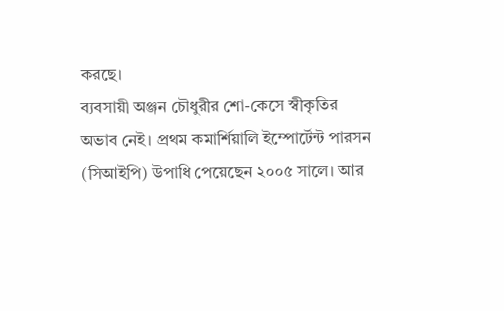করছে।
ব্যবসায়ী অঞ্জন চৌধুরীর শো-কেসে স্বীকৃতির অভাব নেই। প্রথম কমার্শিয়ালি ইম্পোর্টেন্ট পারসন (সিআইপি) উপাধি পেয়েছেন ২০০৫ সালে। আর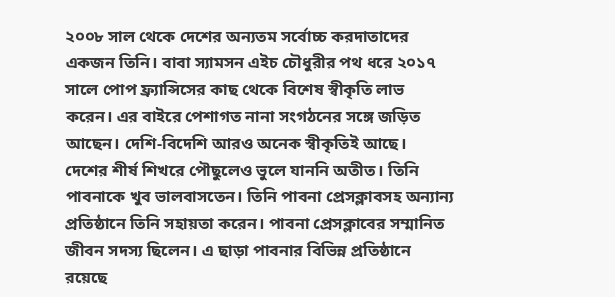২০০৮ সাল থেকে দেশের অন্যতম সর্বোচ্চ করদাতাদের একজন তিনি। বাবা স্যামসন এইচ চৌধুরীর পথ ধরে ২০১৭ সালে পোপ ফ্র্যান্সিসের কাছ থেকে বিশেষ স্বীকৃতি লাভ করেন। এর বাইরে পেশাগত নানা সংগঠনের সঙ্গে জড়িত আছেন। দেশি-বিদেশি আরও অনেক স্বীকৃতিই আছে।
দেশের শীর্ষ শিখরে পৌছুলেও ভুলে যাননি অতীত। তিনি পাবনাকে খুব ভালবাসতেন। তিনি পাবনা প্রেসক্লাবসহ অন্যান্য প্রতিষ্ঠানে তিনি সহায়তা করেন। পাবনা প্রেসক্লাবের সম্মানিত জীবন সদস্য ছিলেন। এ ছাড়া পাবনার বিভিন্ন প্রতিষ্ঠানে রয়েছে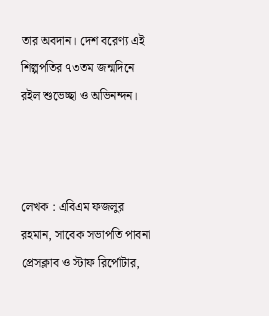তার অবদান। দেশ বরেণ্য এই শিল্পপতির ৭৩তম জন্মদিনে রইল শুভেচ্ছা ও অভিনন্দন।



লেখক : এবিএম ফজলুর রহমান, সাবেক সভাপতি পাবনা প্রেসক্লাব ও স্টাফ রির্পোটার,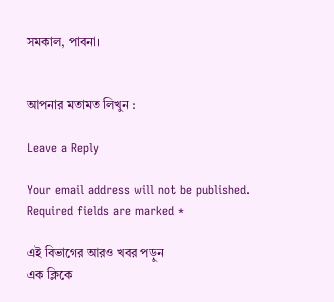সমকাল, পাবনা।


আপনার মতামত লিখুন :

Leave a Reply

Your email address will not be published. Required fields are marked *

এই বিভাগের আরও খবর পড়ুন
এক ক্লিকে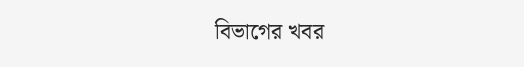বিভাগের খবর